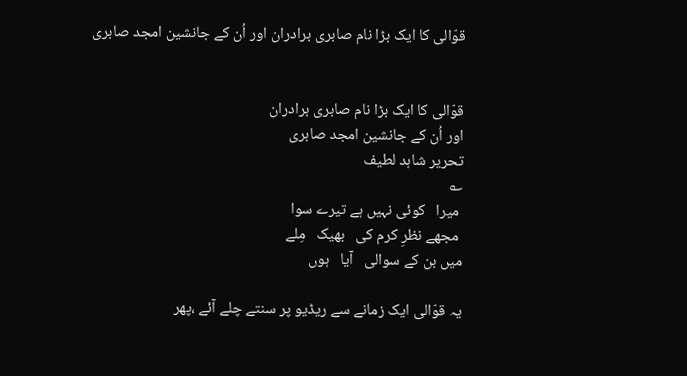قوّالی کا ایک بڑا نام صابری برادران اور اُن کے جانشین امجد صابری


قوّالی کا ایک بڑا نام صابری برادران
اور اُن کے جانشین امجد صابری
تحریر شاہد لطیف
؎
 میرا   کوئی نہیں ہے تیرے سوا
 مجھے نظرِ کرم کی   بھیک   مِلے
میں بن کے سوالی   آیا   ہوں

یہ قوّالی ایک زمانے سے ریڈیو پر سنتے چلے آئے ،پھر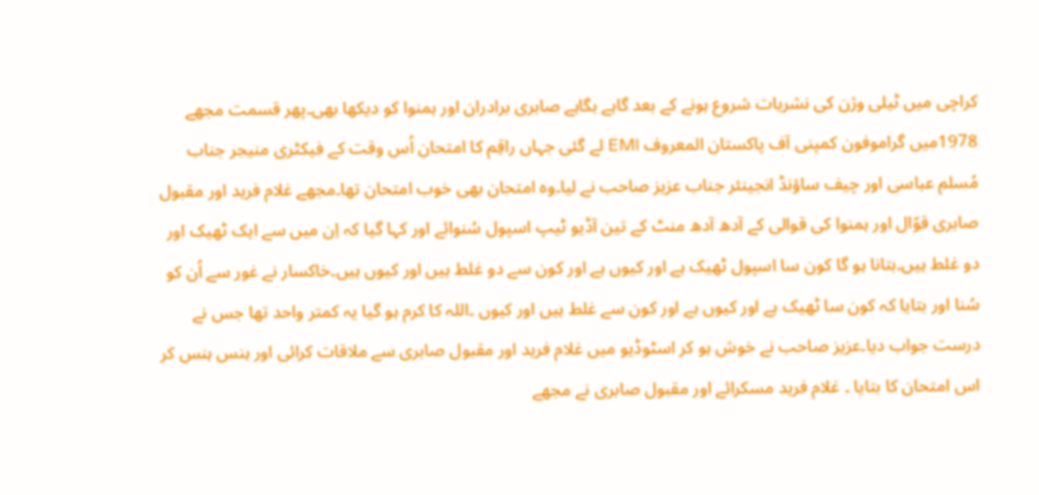کراچی میں ٹیلی وژن کی نشریات شروع ہونے کے بعد گاہے بگاہے صابری برادران اور ہمنوا کو دیکھا بھی۔پھر قسمت مجھے  1978میں گراموفون کمپنی آف پاکستان المعروف EMI لے گئی جہاں راقِم کا امتحان اُس وقت کے فیکٹری منیجر جناب مُسلم عباسی اور چیف ساؤنڈ انجینئر جناب عزیز صاحب نے لیا۔وہ امتحان بھی خوب امتحان تھا۔مجھے غلام فرید اور مقبول صابری قوّال اور ہمنوا کی قوالی کے آدھ آدھ منٹ کے تین آڈیو ٹیپ اسپول سُنوائے اور کہا گیا کہ اِن میں سے ایک ٹھیک اور دو غلط ہیں۔بتانا ہو گا کون سا اسپول ٹھیک ہے اور کیوں ہے اور کون سے دو غلط ہیں اور کیوں ہیں۔خاکسار نے غور سے اُن کو سُنا اور بتایا کہ کون سا ٹھیک ہے اور کیوں ہے اور کون سے غلط ہیں اور کیوں ۔اللہ کا کرم ہو گیا یہ کمتر واحد تھا جس نے درست جواب دیا۔عزیز صاحب نے خوش ہو کر اسٹوڈیو میں غلام فرید اور مقبول صابری سے ملاقات کرائی اور ہنس ہنس کر اس امتحان کا بتایا ۔ غلام فرید مسکرائے اور مقبول صابری نے مجھے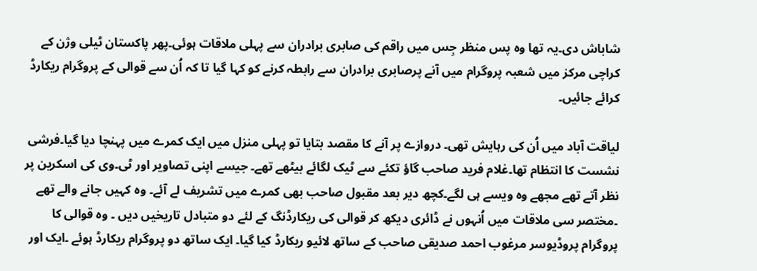شاباش دی۔یہ تھا وہ پس منظر جِس میں راقم کی صابری برادران سے پہلی ملاقات ہوئی۔پھر پاکستان ٹیلی وژن کے کراچی مرکز میں شعبہ پروگرام میں آنے پرصابری برادران سے رابطہ کرنے کو کہا گیا تا کہ اُن سے قوالی کے پروگرام ریکارڈ کرائے جائیں۔

لیاقت آباد میں اُن کی رہایش تھی۔ دروازے پر آنے کا مقصد بتایا تو پہلی منزل میں ایک کمرے میں پہنچا دیا گیا۔فرشی نشست کا انتظام تھا۔غلام فرید صاحب گاؤ تکئے سے ٹیک لگائے بیٹھے تھے۔ جیسے اپنی تصاویر اور ٹی۔وی کی اسکرین پر نظر آتے تھے مجھے وہ ویسے ہی لگے۔کچھ دیر بعد مقبول صاحب بھی کمرے میں تشریف لے آئے۔ وہ کہیں جانے والے تھے ۔مختصر سی ملاقات میں اُنہوں نے ڈائری دیکھ کر قوالی کی ریکارڈنگ کے لئے دو متبادل تاریخیں دیں ۔ وہ قوالی کا پروگرام پروڈیوسر مرغوب احمد صدیقی صاحب کے ساتھ لائیو ریکارڈ کیا گیا۔ ایک ساتھ دو پروگرام ریکارڈ ہوئے ۔ایک اور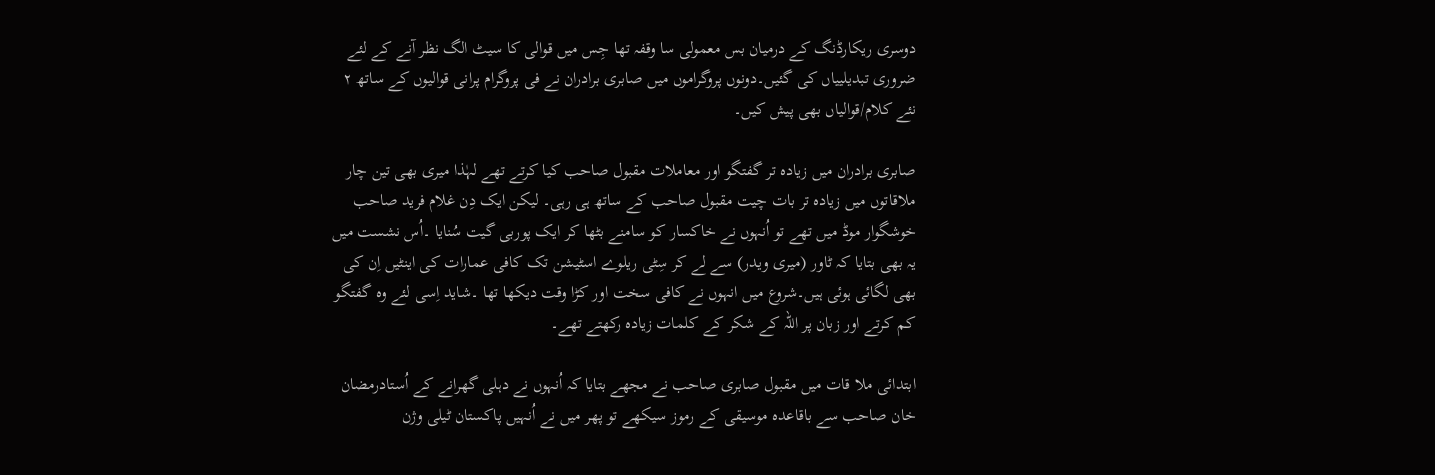دوسری ریکارڈنگ کے درمیان بس معمولی سا وقفہ تھا جِس میں قوالی کا سیٹ الگ نظر آنے کے لئے ضروری تبدیلییاں کی گئیں۔دونوں پروگراموں میں صابری برادران نے فی پروگرام پرانی قوالیوں کے ساتھ ۲ نئے کلام/قوالیاں بھی پیش کیں۔

صابری برادران میں زیادہ تر گفتگو اور معاملات مقبول صاحب کیا کرتے تھے لہٰذا میری بھی تین چار ملاقاتوں میں زیادہ تر بات چیت مقبول صاحب کے ساتھ ہی رہی۔ لیکن ایک دِن غلام فرید صاحب خوشگوار موڈ میں تھے تو اُنہوں نے خاکسار کو سامنے بٹھا کر ایک پوربی گیت سُنایا ۔اُس نشست میں یہ بھی بتایا کہ ٹاور (میری ویدر) سے لے کر سِٹی ریلوے اسٹیشن تک کافی عمارات کی اینٹیں اِن کی بھی لگائی ہوئی ہیں۔شروع میں انہوں نے کافی سخت اور کڑا وقت دیکھا تھا ۔شاید اِسی لئے وہ گفتگو کم کرتے اور زبان پر اللہ کے شکر کے کلمات زیادہ رکھتے تھے۔

ابتدائی ملا قات میں مقبول صابری صاحب نے مجھے بتایا کہ اُنہوں نے دہلی گھرانے کے اُستادرمضان خان صاحب سے باقاعدہ موسیقی کے رموز سیکھے تو پھر میں نے اُنہیں پاکستان ٹیلی وژن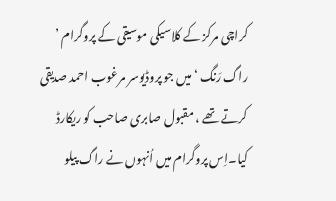کراچی مرکز کے کلاسیکی موسیقی کے پروگرام ’ راگ رَنگ ‘ میں جو پروڈیوسر مرغوب احمد صدیقی کرتے تھے ، مقبول صابری صاحب کو ریکارڈ کیا۔اِس پروگرام میں اُنہوں نے راگ پیلو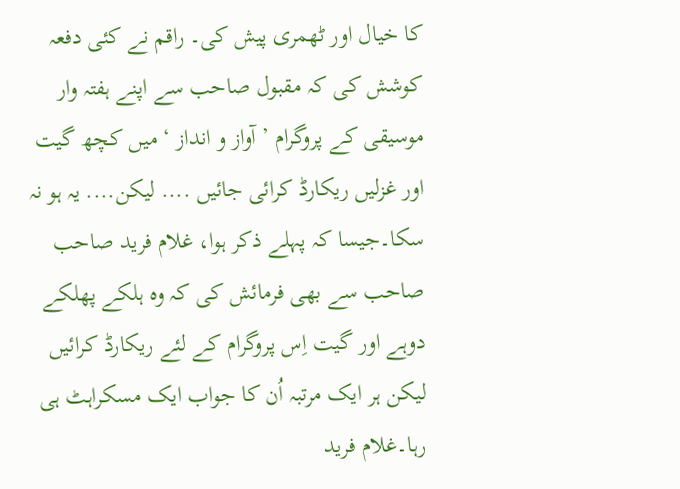کا خیال اور ٹھمری پیش کی۔ راقم نے کئی دفعہ کوشش کی کہ مقبول صاحب سے اپنے ہفتہ وار موسیقی کے پروگرام ’ آواز و انداز ‘ میں کچھ گیت اور غزلیں ریکارڈ کرائی جائیں .... لیکن.... یہ ہو نہ سکا۔جیسا کہ پہلے ذکر ہوا، غلام فرید صاحب صاحب سے بھی فرمائش کی کہ وہ ہلکے پھلکے دوہے اور گیت اِس پروگرام کے لئے ریکارڈ کرائیں لیکن ہر ایک مرتبہ اُن کا جواب ایک مسکراہٹ ہی رہا۔غلام فرید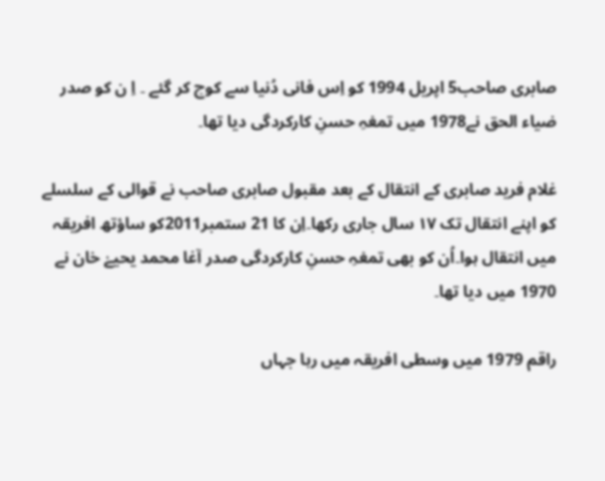صابری صاحب5 اپریل 1994 کو اِس فانی دُنیا سے کوچ کر گئے ۔ اِ ن کو صدر ضیاء الحق نے1978 میں تمغہِ حسنِ کارکردگی دیا تھا۔

غلام فرید صابری کے انتقال کے بعد مقبول صابری صاحب نے قوالی کے سلسلے کو اپنے انتقال تک ۱۷ سال جاری رکھا۔اِن کا 21 ستمبر2011کو ساؤتھ افریقہ میں انتقال ہوا۔اُن کو بھی تمغہِ حسنِ کارکردگی صدر آغا محمد یحیےٰ خان نے 1970 میں دیا تھا۔

راقم 1979 میں وسطی افریقہ میں رہا جہاں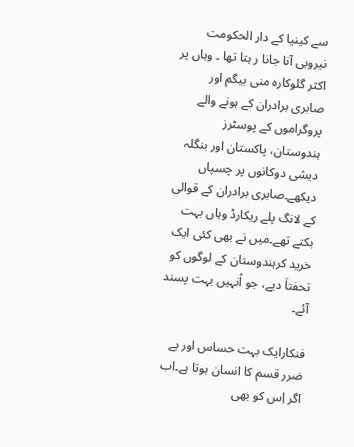سے کینیا کے دار الحکومت نیروبی آنا جانا ر ہتا تھا ۔ وہاں پر اکثر گلوکارہ منی بیگم اور صابری برادران کے ہونے والے پروگراموں کے پوسٹرز ہندوستان، پاکستان اور بنگلہ دیشی دوکانوں پر چسپاں دیکھے۔صابری برادران کے قوالی کے لانگ پلے ریکارڈ وہاں بہت بکتے تھے۔میں نے بھی کئی ایک خرید کرہندوستان کے لوگوں کو تحفتاَ دیے، جو اُنہیں بہت پسند آئے۔

فنکارایک بہت حساس اور بے ضرر قسم کا انسان ہوتا ہے۔اب اگر اِس کو بھی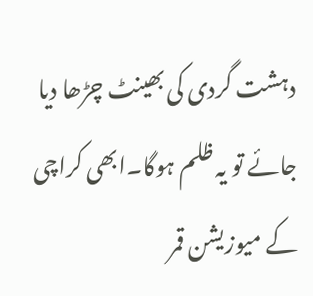دہشت گردی کی بھینٹ چڑھا دیا جائے تو یہ ظلم ہوگا۔ابھی کراچی کے میوزیشن قمر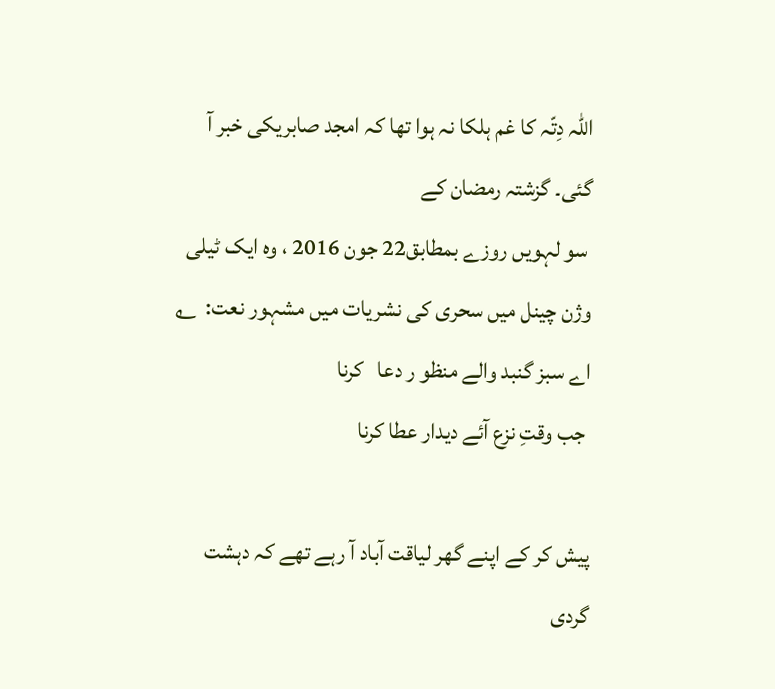اللہ دِتّہ کا غم ہلکا نہ ہوا تھا کہ امجد صابریکی خبر آ گئی۔ گزشتہ رمضان کے
 سو لہویں روزے بمطابق22 جون 2016 ، وہ ایک ٹیلی وژن چینل میں سحری کی نشریات میں مشہور نعت:  ؂
اے سبز گنبد والے منظو ر دعا   کرنا
 جب وقتِ نزع آئے دیدار عطا کرنا

پیش کر کے اپنے گھر لیاقت آباد آ رہے تھے کہ دہشت گردی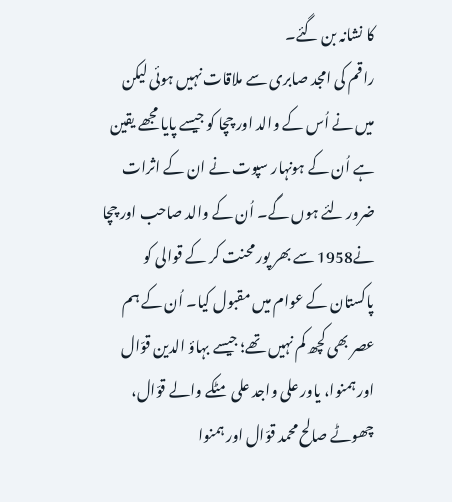کا نشانہ بن گئے۔
راقم کی امجد صابری سے ملاقات نہیں ہوئی لیکن میں نے اُس کے والد اور چچا کو جیسے پایا مجھے یقین ہے اُن کے ہونہار سپوت نے ان کے اثرات ضرور لئے ہوں گے۔ اُن کے والد صاحب اور چچا نے1958 سے بھر پور محنت کر کے قوالی کو پاکستان کے عوام میں مقبول کیا۔ اُن کے ہم عصر بھی کچھ کم نہیں تھے؛ جیسے بہاؤ الدین قوّال اور ہمنوا، یاور علی واجد علی مٹکے والے قوّال، چھوٹے صالح محمد قوّال اور ہمنوا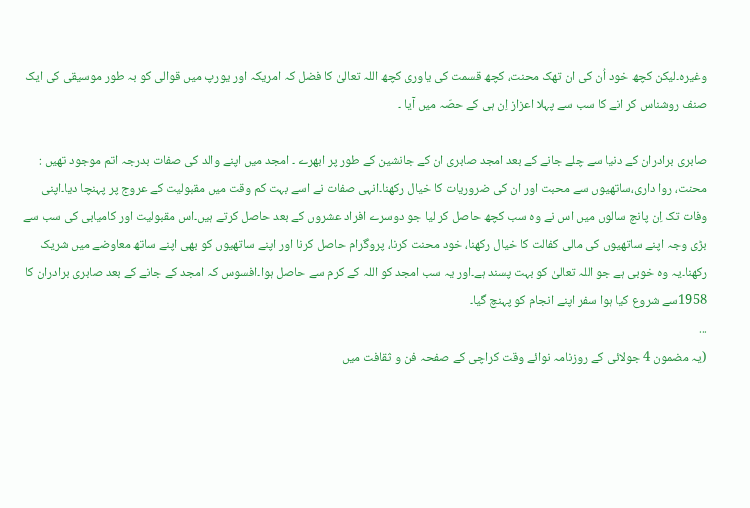وغیرہ۔لیکن کچھ خود اُن کی ان تھک محنت، کچھ قسمت کی یاوری کچھ اللہ تعالیٰ کا فضل کہ امریکہ اور یورپ میں قوالی کو بہ طور موسیقی کی ایک صنف روشناس کر انے کا سب سے پہلا اعزاز اِن ہی کے حصّہ میں آیا ۔

صابری برادران کے دنیا سے چلے جانے کے بعد امجد صابری ان کے جانشین کے طور پر ابھرے ۔ امجد میں اپنے والد کی صفات بدرجہ اتم موجود تھیں : محنت، روا داری،ساتھیوں سے محبت اور ان کی ضروریات کا خیال رکھنا۔انہی صفات نے اسے بہت کم وقت میں مقبولیت کے عروج پر پہنچا دیا۔اپنی وفات تک اِن پانچ سالوں میں اس نے وہ سب کچھ حاصل کر لیا جو دوسرے افراد عشروں کے بعد حاصل کرتے ہیں۔اس مقبولیت اور کامیابی کی سب سے بڑی وجہ اپنے ساتھیوں کی مالی کفالت کا خیال رکھنا، خود محنت کرنا، پروگرام حاصل کرنا اور اپنے ساتھیوں کو بھی اپنے ساتھ معاوضے میں شریک رکھنا۔یہ وہ خوبی ہے جو اللہ تعالیٰ کو بہت پسند ہے۔اور یہ سب امجد کو اللہ کے کرم سے حاصل ہوا۔افسوس کہ امجد کے جانے کے بعد صابری برادران کا 1958سے شروع کیا ہوا سفر اپنے انجام کو پہنچ گیا۔
...
(یہ مضمون 4 جولائی کے روزنامہ نوائے وقت کراچی کے صفحہ فن و ثقافت میں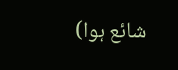شائع ہوا)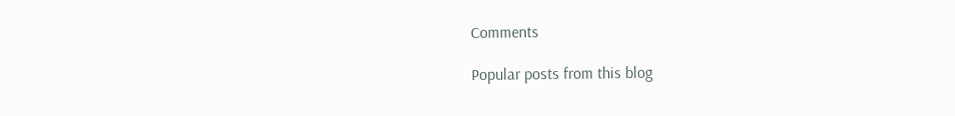Comments

Popular posts from this blog